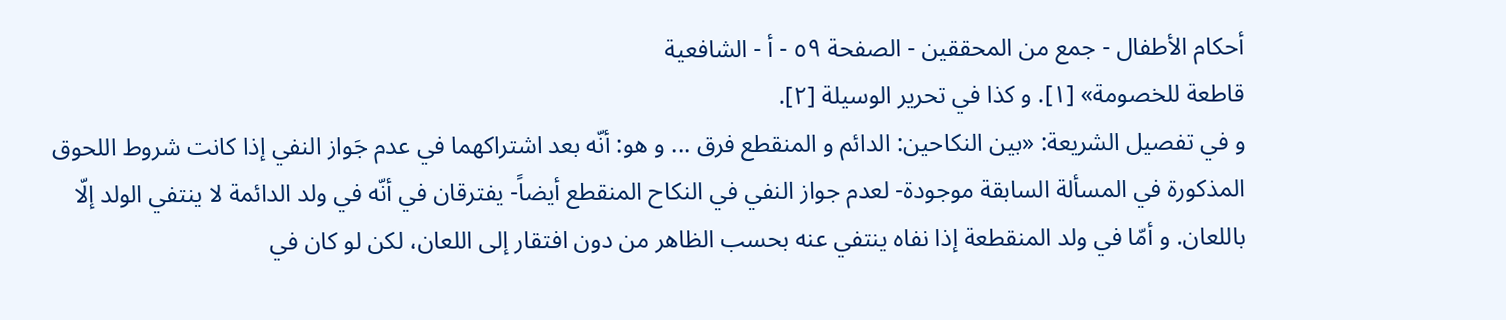أحكام الأطفال - جمع من المحققين - الصفحة ٥٩ - أ - الشافعية
قاطعة للخصومة» [١]. و كذا في تحرير الوسيلة [٢].
و في تفصيل الشريعة: «بين النكاحين: الدائم و المنقطع فرق ... و هو: أنّه بعد اشتراكهما في عدم جَواز النفي إذا كانت شروط اللحوق المذكورة في المسألة السابقة موجودة- لعدم جواز النفي في النكاح المنقطع أيضاً- يفترقان في أنّه في ولد الدائمة لا ينتفي الولد إلّا باللعان. و أمّا في ولد المنقطعة إذا نفاه ينتفي عنه بحسب الظاهر من دون افتقار إلى اللعان، لكن لو كان في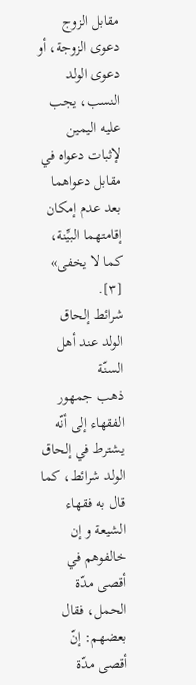مقابل الزوج دعوى الزوجة، أو دعوى الولد النسب، يجب عليه اليمين لإثبات دعواه في مقابل دعواهما بعد عدم إمكان إقامتهما البيِّنة، كما لا يخفى» [٣].
شرائط إلحاق الولد عند أهل السنّة
ذهب جمهور الفقهاء إلى أنّه يشترط في إلحاق الولد شرائط، كما قال به فقهاء الشيعة و إن خالفوهم في أقصى مدّة الحمل، فقال بعضهم: إنّ أقصى مدّة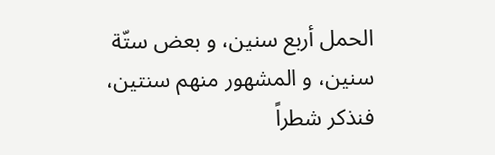الحمل أربع سنين، و بعض ستّة سنين، و المشهور منهم سنتين، فنذكر شطراً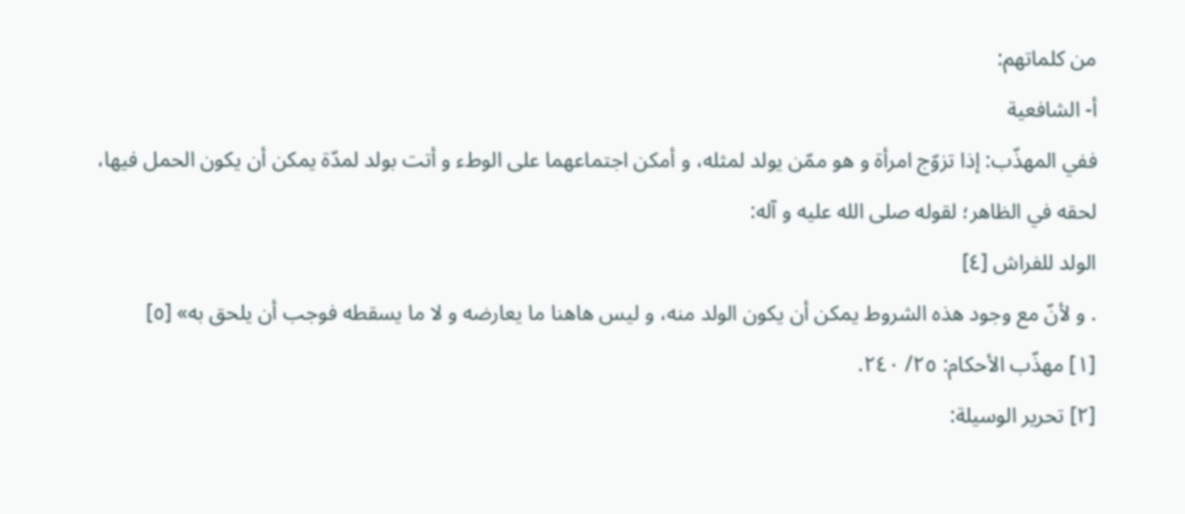من كلماتهم:
أ- الشافعية
ففي المهذّب: إذا تزوّج امرأة و هو ممّن يولد لمثله، و أمكن اجتماعهما على الوطء و أتت بولد لمدّة يمكن أن يكون الحمل فيها، لحقه في الظاهر؛ لقوله صلى الله عليه و آله:
الولد للفراش [٤]
. و لأنّ مع وجود هذه الشروط يمكن أن يكون الولد منه، و ليس هاهنا ما يعارضه و لا ما يسقطه فوجب أن يلحق به» [٥]
[١] مهذّب الأحكام: ٢٥/ ٢٤٠.
[٢] تحرير الوسيلة: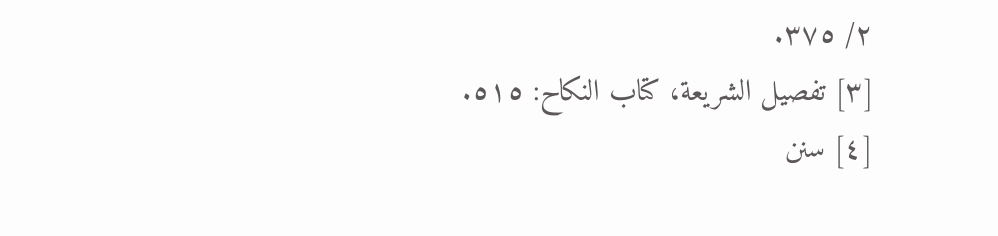٢/ ٣٧٥.
[٣] تفصيل الشريعة، كتاب النكاح: ٥١٥.
[٤] سنن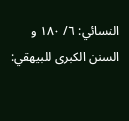النسائي: ٦/ ١٨٠ و السنن الكبرى للبيهقي: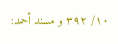١٠/ ٣٩٢ و مسند أحمد: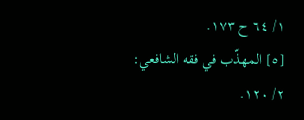١/ ٦٤ ح ١٧٣.
[٥] المهذّب في فقه الشافعي: ٢/ ١٢٠.